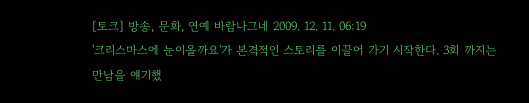[토크] 방송, 문화, 연예 바람나그네 2009. 12. 11. 06:19
'크리스마스에 눈이올까요'가 본격적인 스토리를 이끌어 가기 시작한다. 3회 까지는 만남을 얘기했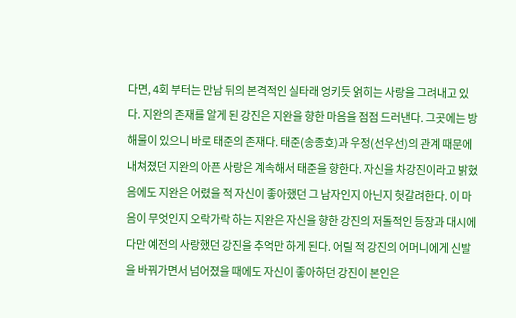다면, 4회 부터는 만남 뒤의 본격적인 실타래 엉키듯 얽히는 사랑을 그려내고 있다. 지완의 존재를 알게 된 강진은 지완을 향한 마음을 점점 드러낸다. 그곳에는 방해물이 있으니 바로 태준의 존재다. 태준(송종호)과 우정(선우선)의 관계 때문에 내쳐졌던 지완의 아픈 사랑은 계속해서 태준을 향한다. 자신을 차강진이라고 밝혔음에도 지완은 어렸을 적 자신이 좋아했던 그 남자인지 아닌지 헛갈려한다. 이 마음이 무엇인지 오락가락 하는 지완은 자신을 향한 강진의 저돌적인 등장과 대시에 다만 예전의 사랑했던 강진을 추억만 하게 된다. 어릴 적 강진의 어머니에게 신발을 바꿔가면서 넘어졌을 때에도 자신이 좋아하던 강진이 본인은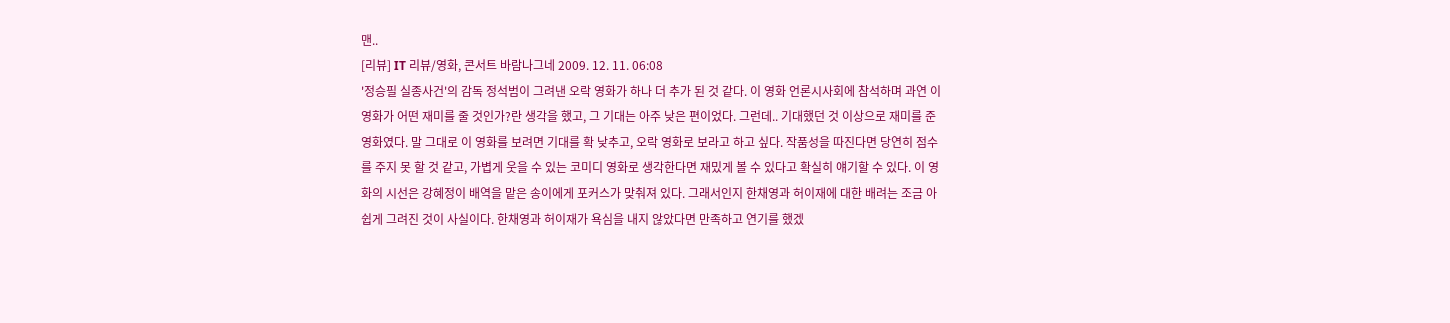맨..
[리뷰] IT 리뷰/영화, 콘서트 바람나그네 2009. 12. 11. 06:08
'정승필 실종사건'의 감독 정석범이 그려낸 오락 영화가 하나 더 추가 된 것 같다. 이 영화 언론시사회에 참석하며 과연 이 영화가 어떤 재미를 줄 것인가?란 생각을 했고, 그 기대는 아주 낮은 편이었다. 그런데.. 기대했던 것 이상으로 재미를 준 영화였다. 말 그대로 이 영화를 보려면 기대를 확 낮추고, 오락 영화로 보라고 하고 싶다. 작품성을 따진다면 당연히 점수를 주지 못 할 것 같고, 가볍게 웃을 수 있는 코미디 영화로 생각한다면 재밌게 볼 수 있다고 확실히 얘기할 수 있다. 이 영화의 시선은 강혜정이 배역을 맡은 송이에게 포커스가 맞춰져 있다. 그래서인지 한채영과 허이재에 대한 배려는 조금 아쉽게 그려진 것이 사실이다. 한채영과 허이재가 욕심을 내지 않았다면 만족하고 연기를 했겠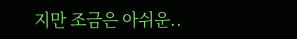지만 조금은 아쉬운..